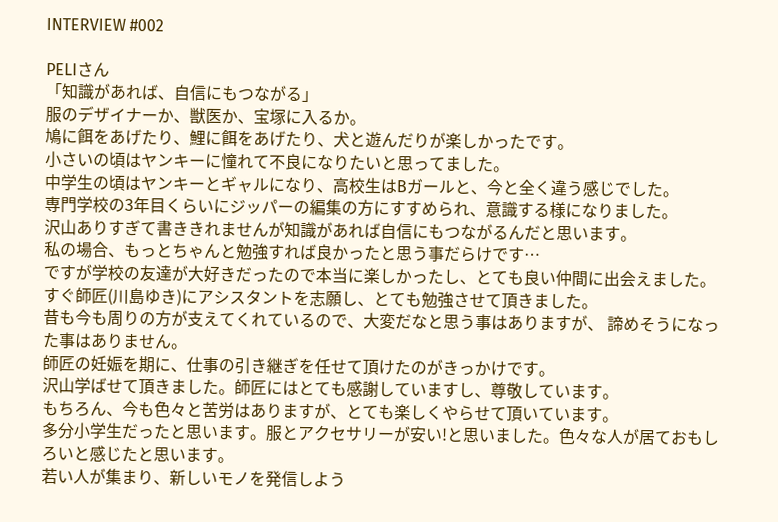INTERVIEW #002

PELIさん
「知識があれば、自信にもつながる」
服のデザイナーか、獣医か、宝塚に入るか。
鳩に餌をあげたり、鯉に餌をあげたり、犬と遊んだりが楽しかったです。
小さいの頃はヤンキーに憧れて不良になりたいと思ってました。
中学生の頃はヤンキーとギャルになり、高校生はBガールと、今と全く違う感じでした。
専門学校の3年目くらいにジッパーの編集の方にすすめられ、意識する様になりました。
沢山ありすぎて書ききれませんが知識があれば自信にもつながるんだと思います。
私の場合、もっとちゃんと勉強すれば良かったと思う事だらけです…
ですが学校の友達が大好きだったので本当に楽しかったし、とても良い仲間に出会えました。
すぐ師匠(川島ゆき)にアシスタントを志願し、とても勉強させて頂きました。
昔も今も周りの方が支えてくれているので、大変だなと思う事はありますが、 諦めそうになった事はありません。
師匠の妊娠を期に、仕事の引き継ぎを任せて頂けたのがきっかけです。
沢山学ばせて頂きました。師匠にはとても感謝していますし、尊敬しています。
もちろん、今も色々と苦労はありますが、とても楽しくやらせて頂いています。
多分小学生だったと思います。服とアクセサリーが安い!と思いました。色々な人が居ておもしろいと感じたと思います。
若い人が集まり、新しいモノを発信しよう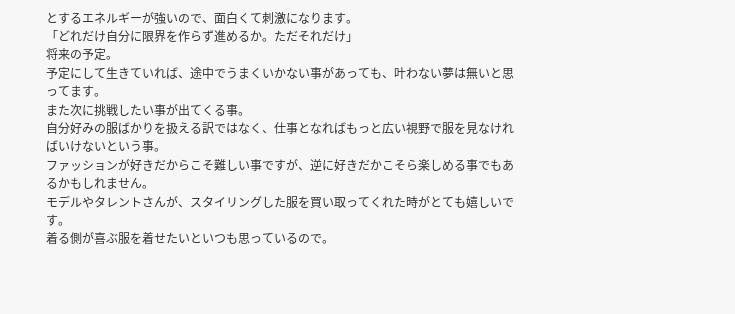とするエネルギーが強いので、面白くて刺激になります。
「どれだけ自分に限界を作らず進めるか。ただそれだけ」
将来の予定。
予定にして生きていれば、途中でうまくいかない事があっても、叶わない夢は無いと思ってます。
また次に挑戦したい事が出てくる事。
自分好みの服ばかりを扱える訳ではなく、仕事となればもっと広い視野で服を見なければいけないという事。
ファッションが好きだからこそ難しい事ですが、逆に好きだかこそら楽しめる事でもあるかもしれません。
モデルやタレントさんが、スタイリングした服を買い取ってくれた時がとても嬉しいです。
着る側が喜ぶ服を着せたいといつも思っているので。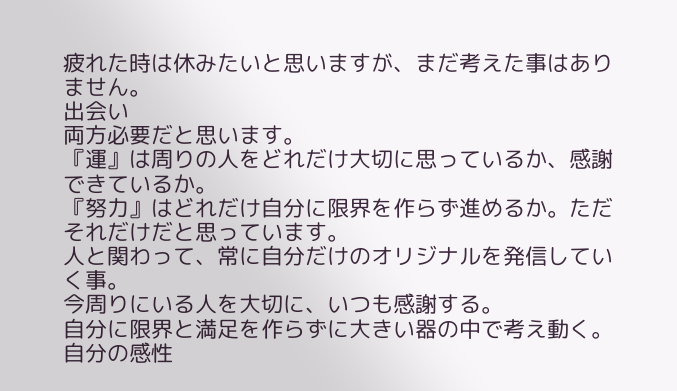疲れた時は休みたいと思いますが、まだ考えた事はありません。
出会い
両方必要だと思います。
『運』は周りの人をどれだけ大切に思っているか、感謝できているか。
『努力』はどれだけ自分に限界を作らず進めるか。ただそれだけだと思っています。
人と関わって、常に自分だけのオリジナルを発信していく事。
今周りにいる人を大切に、いつも感謝する。
自分に限界と満足を作らずに大きい器の中で考え動く。
自分の感性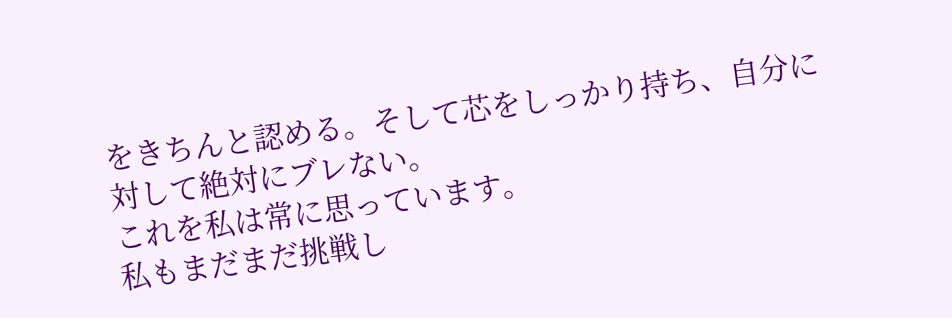をきちんと認める。そして芯をしっかり持ち、自分に対して絶対にブレない。
これを私は常に思っています。
私もまだまだ挑戦し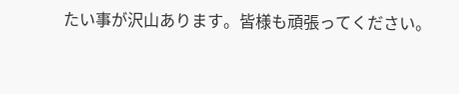たい事が沢山あります。皆様も頑張ってください。